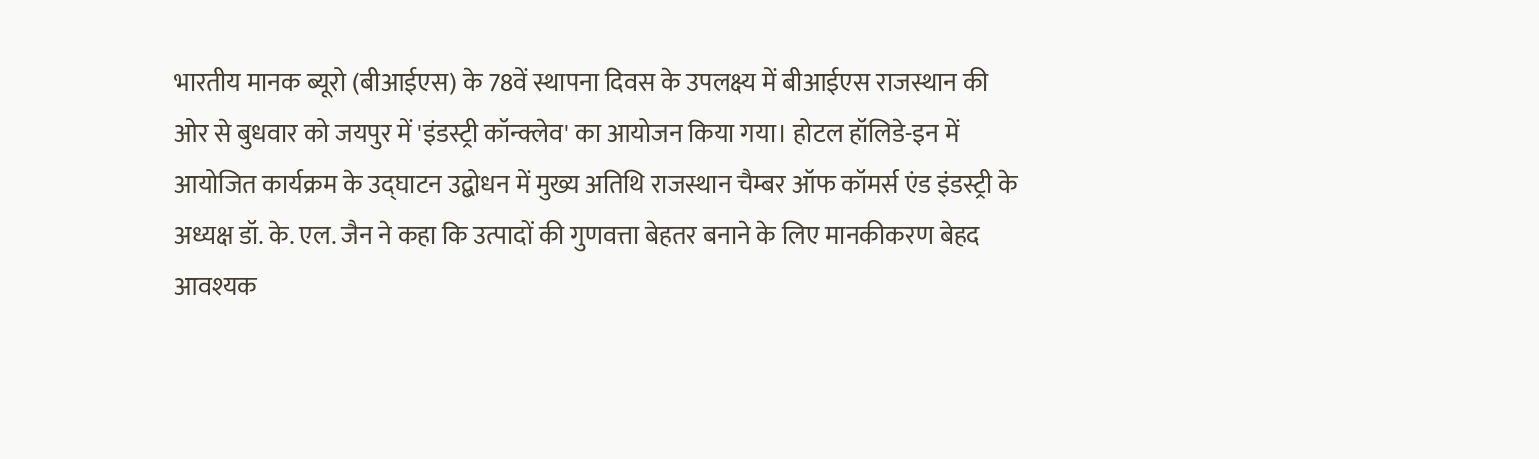भारतीय मानक ब्यूरो (बीआईएस) के 78वें स्थापना दिवस के उपलक्ष्य में बीआईएस राजस्थान की ओर से बुधवार को जयपुर में 'इंडस्ट्री कॉन्क्लेव' का आयोजन किया गया। होटल हॉलिडे-इन में आयोजित कार्यक्रम के उद्घाटन उद्बोधन में मुख्य अतिथि राजस्थान चैम्बर ऑफ कॉमर्स एंड इंडस्ट्री के अध्यक्ष डॉ. के. एल. जैन ने कहा कि उत्पादों की गुणवत्ता बेहतर बनाने के लिए मानकीकरण बेहद आवश्यक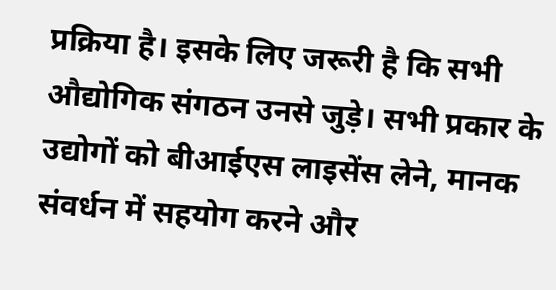प्रक्रिया है। इसके लिए जरूरी है कि सभी औद्योगिक संगठन उनसे जुड़े। सभी प्रकार के उद्योगों को बीआईएस लाइसेंस लेने, मानक संवर्धन में सहयोग करने और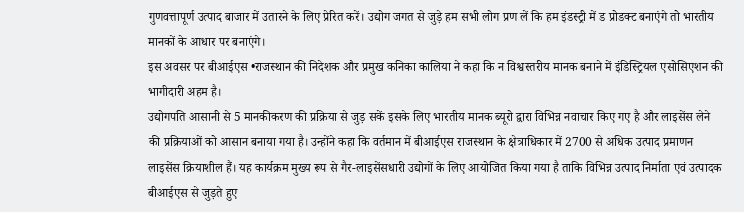गुणवत्तापूर्ण उत्पाद बाजार में उतारने के लिए प्रेरित करें। उद्योग जगत से जुड़े हम सभी लोग प्रण लें कि हम इंडस्ट्री में ड प्रोडक्ट बनाएंगे तो भारतीय मानकों के आधार पर बनाएंगे।
इस अवसर पर बीआईएस •राजस्थान की निदेशक और प्रमुख कनिका कालिया ने कहा कि न विश्वस्तरीय मानक बनाने में इंडिस्ट्रियल एसोसिएशन की भागीदारी अहम है।
उद्योगपति आसानी से 5 मानकीकरण की प्रक्रिया से जुड़ सकें इसके लिए भारतीय मानक ब्यूरो द्वारा विभिन्न नवाचार किए गए है और लाइसेंस लेने की प्रक्रियाओं को आसान बनाया गया है। उन्होंने कहा कि वर्तमान में बीआईएस राजस्थान के क्षेत्राधिकार में 2700 से अधिक उत्पाद प्रमाणन लाइसेंस क्रियाशील हैं। यह कार्यक्रम मुख्य रूप से गैर-लाइसेंसधारी उद्योगों के लिए आयोजित किया गया है ताकि विभिन्न उत्पाद निर्माता एवं उत्पादक बीआईएस से जुड़ते हुए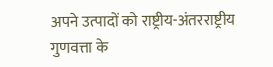अपने उत्पादों को राष्ट्रीय-अंतरराष्ट्रीय गुणवत्ता के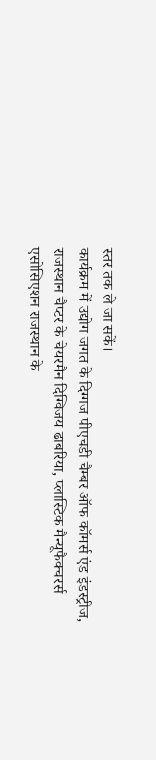स्तर तक ले जा सकें।
कार्यक्रम में उद्योग जगत के दिग्गज पीएचडी चैम्बर ऑफ कॉमर्स एंड इंडस्ट्रीज, राजस्थान चैप्टर के चेयरमैन दिग्विजय ढाबरिया, प्लास्टिक मैन्यूफैक्चरर्स एसोसिएशन राजस्थान के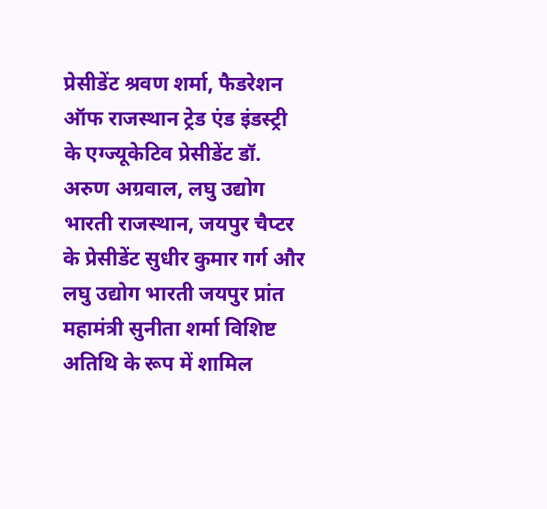प्रेसीडेंट श्रवण शर्मा, फैडरेशन ऑफ राजस्थान ट्रेड एंड इंडस्ट्री के एग्ज्यूकेटिव प्रेसीडेंट डॉ. अरुण अग्रवाल, लघु उद्योग भारती राजस्थान, जयपुर चैप्टर के प्रेसीडेंट सुधीर कुमार गर्ग और लघु उद्योग भारती जयपुर प्रांत महामंत्री सुनीता शर्मा विशिष्ट अतिथि के रूप में शामिल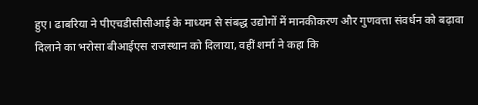हुए। ढाबरिया ने पीएचडीसीसीआई के माध्यम से संबद्ध उद्योगों में मानकीकरण और गुणवत्ता संवर्धन को बढ़ावा दिलाने का भरोसा बीआईएस राजस्थान को दिलाया, वहीं शर्मा ने कहा कि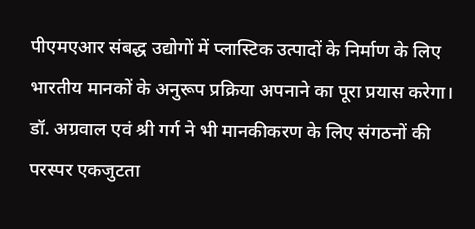पीएमएआर संबद्ध उद्योगों में प्लास्टिक उत्पादों के निर्माण के लिए भारतीय मानकों के अनुरूप प्रक्रिया अपनाने का पूरा प्रयास करेगा। डॉ. अग्रवाल एवं श्री गर्ग ने भी मानकीकरण के लिए संगठनों की परस्पर एकजुटता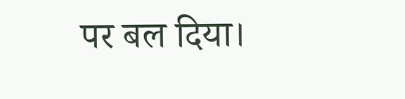पर बल दिया।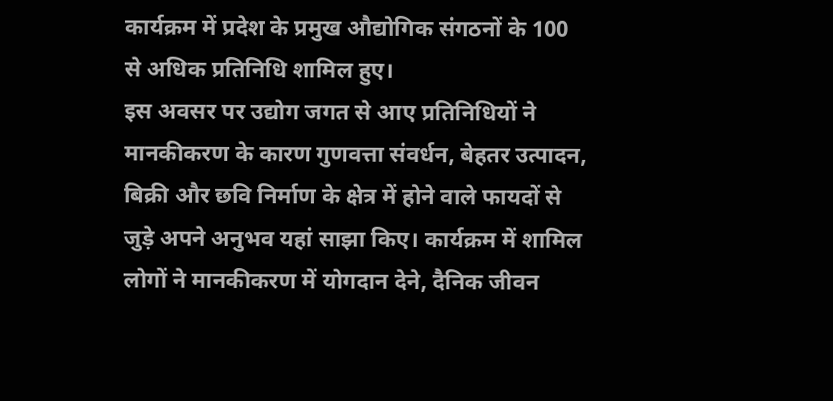कार्यक्रम में प्रदेश के प्रमुख औद्योगिक संगठनों के 100 से अधिक प्रतिनिधि शामिल हुए।
इस अवसर पर उद्योग जगत से आए प्रतिनिधियों ने मानकीकरण के कारण गुणवत्ता संवर्धन, बेहतर उत्पादन, बिक्री और छवि निर्माण के क्षेत्र में होने वाले फायदों से जुड़े अपने अनुभव यहां साझा किए। कार्यक्रम में शामिल लोगों ने मानकीकरण में योगदान देने, दैनिक जीवन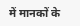में मानकों के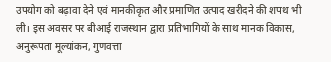उपयोग को बढ़ावा देने एवं मानकीकृत और प्रमाणित उत्पाद खरीदने की शपथ भी ली। इस अवसर पर बीआई राजस्थान द्वारा प्रतिभागियों के साथ मानक विकास, अनुरूपता मूल्यांकन, गुणवत्ता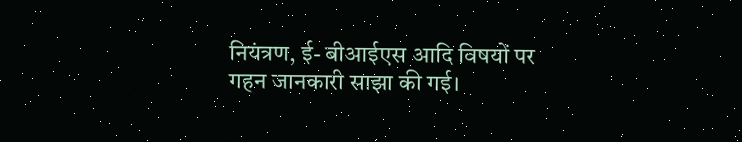नियंत्रण, ई- बीआईएस आदि विषयों पर गहन जानकारी साझा की गई।